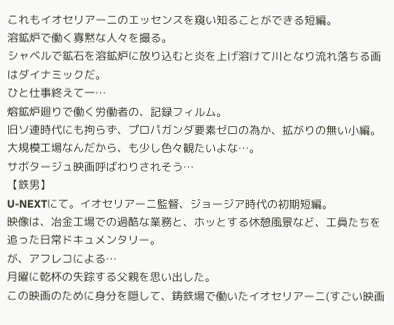これもイオセリアーニのエッセンスを窺い知ることができる短編。
溶鉱炉で働く寡黙な人々を撮る。
シャベルで鉱石を溶鉱炉に放り込むと炎を上げ溶けて川となり流れ落ちる画はダイナミックだ。
ひと仕事終えて一…
熔鉱炉廻りで働く労働者の、記録フィルム。
旧ソ連時代にも拘らず、プロパガンダ要素ゼロの為か、拡がりの無い小編。
大規模工場なんだから、も少し色々観たいよな…。
サボタージュ映画呼ばわりされそう…
【鉄男】
U-NEXTにて。イオセリアーニ監督、ジョージア時代の初期短編。
映像は、冶金工場での過酷な業務と、ホッとする休憩風景など、工員たちを追った日常ドキュメンタリー。
が、アフレコによる…
月曜に乾杯の失踪する父親を思い出した。
この映画のために身分を隠して、鋳鉄場で働いたイオセリアーニ(すごい映画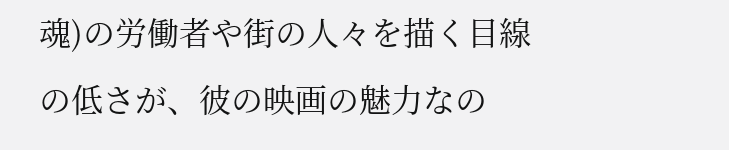魂)の労働者や街の人々を描く目線の低さが、彼の映画の魅力なの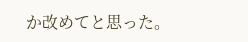か改めてと思った。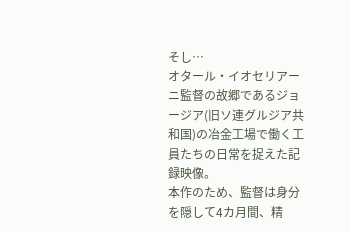そし…
オタール・イオセリアーニ監督の故郷であるジョージア(旧ソ連グルジア共和国)の冶金工場で働く工員たちの日常を捉えた記録映像。
本作のため、監督は身分を隠して4カ月間、精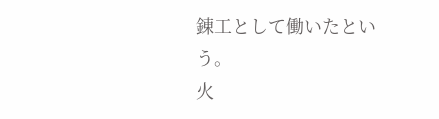錬工として働いたという。
火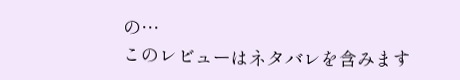の…
このレビューはネタバレを含みます